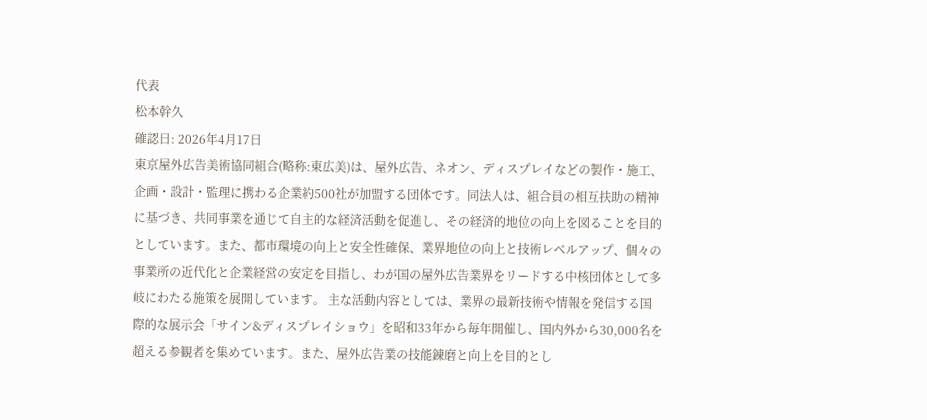代表
松本幹久
確認日: 2026年4月17日
東京屋外広告美術協同組合(略称:東広美)は、屋外広告、ネオン、ディスプレイなどの製作・施工、企画・設計・監理に携わる企業約500社が加盟する団体です。同法人は、組合員の相互扶助の精神に基づき、共同事業を通じて自主的な経済活動を促進し、その経済的地位の向上を図ることを目的としています。また、都市環境の向上と安全性確保、業界地位の向上と技術レベルアップ、個々の事業所の近代化と企業経営の安定を目指し、わが国の屋外広告業界をリードする中核団体として多岐にわたる施策を展開しています。 主な活動内容としては、業界の最新技術や情報を発信する国際的な展示会「サイン&ディスプレイショウ」を昭和33年から毎年開催し、国内外から30,000名を超える参観者を集めています。また、屋外広告業の技能錬磨と向上を目的とし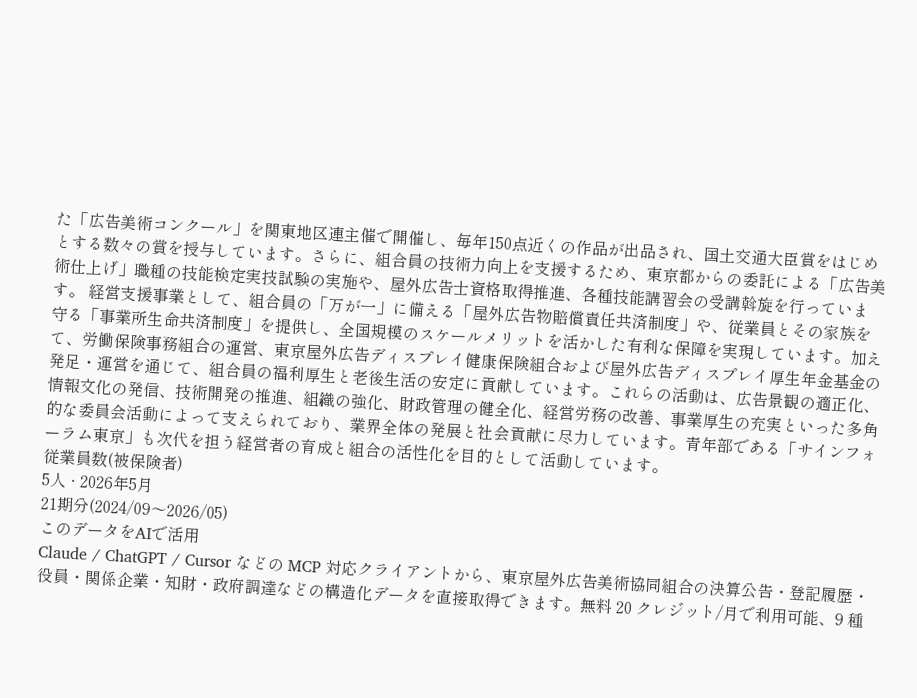た「広告美術コンクール」を関東地区連主催で開催し、毎年150点近くの作品が出品され、国土交通大臣賞をはじめとする数々の賞を授与しています。さらに、組合員の技術力向上を支援するため、東京都からの委託による「広告美術仕上げ」職種の技能検定実技試験の実施や、屋外広告士資格取得推進、各種技能講習会の受講斡旋を行っています。 経営支援事業として、組合員の「万が一」に備える「屋外広告物賠償責任共済制度」や、従業員とその家族を守る「事業所生命共済制度」を提供し、全国規模のスケールメリットを活かした有利な保障を実現しています。加えて、労働保険事務組合の運営、東京屋外広告ディスプレイ健康保険組合および屋外広告ディスプレイ厚生年金基金の発足・運営を通じて、組合員の福利厚生と老後生活の安定に貢献しています。これらの活動は、広告景観の適正化、情報文化の発信、技術開発の推進、組織の強化、財政管理の健全化、経営労務の改善、事業厚生の充実といった多角的な委員会活動によって支えられており、業界全体の発展と社会貢献に尽力しています。青年部である「サインフォーラム東京」も次代を担う経営者の育成と組合の活性化を目的として活動しています。
従業員数(被保険者)
5人 · 2026年5月
21期分(2024/09〜2026/05)
このデータをAIで活用
Claude / ChatGPT / Cursor などの MCP 対応クライアントから、東京屋外広告美術協同組合の決算公告・登記履歴・役員・関係企業・知財・政府調達などの構造化データを直接取得できます。無料 20 クレジット/月で利用可能、9 種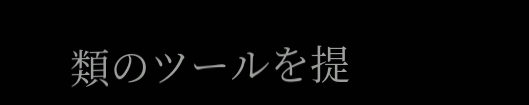類のツールを提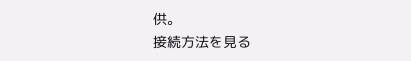供。
接続方法を見る